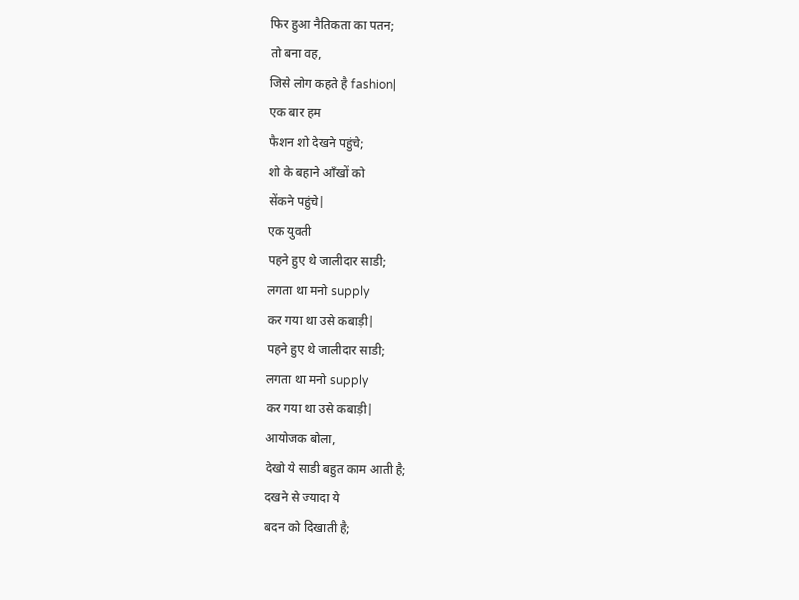फिर हुआ नैतिकता का पतन;
तो बना वह,
जिसे लोग कहते है fashion|
एक बार हम
फैशन शो देखने पहुंचे;
शो के बहाने आँखों को
सेंकने पहुंचे|
एक युवती
पहने हुए थे जालीदार साडी;
लगता था मनो supply
कर गया था उसे कबाड़ी|
पहने हुए थे जालीदार साडी;
लगता था मनो supply
कर गया था उसे कबाड़ी|
आयोजक बोला,
देखो ये साडी बहुत काम आती है;
दखने से ज्यादा ये
बदन को दिखाती है;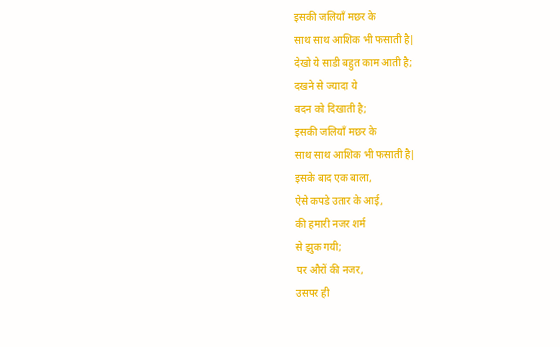इसकी जलियाँ मछर के
साथ साथ आशिक भी फसाती है|
देखो ये साडी बहुत काम आती है;
दखने से ज्यादा ये
बदन को दिखाती है;
इसकी जलियाँ मछर के
साथ साथ आशिक भी फसाती है|
इसके बाद एक बाला,
ऐसे कपडे उतार के आई,
की हमारी नजर शर्म
से झुक गयी;
पर औरों की नजर,
उसपर ही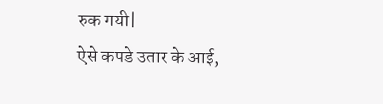रुक गयी|
ऐसे कपडे उतार के आई,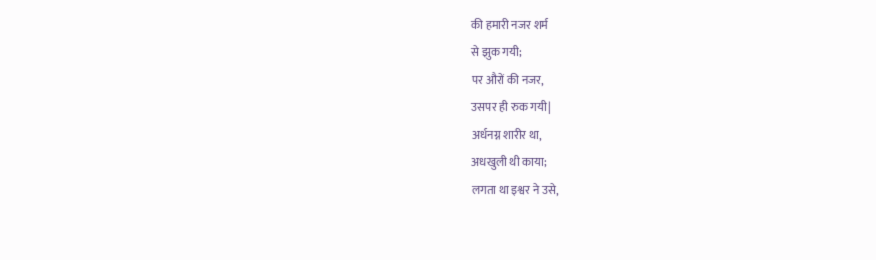की हमारी नजर शर्म
से झुक गयी;
पर औरों की नजर,
उसपर ही रुक गयी|
अर्धनग्न शारीर था,
अधखुली थी काया;
लगता था इश्वर ने उसे,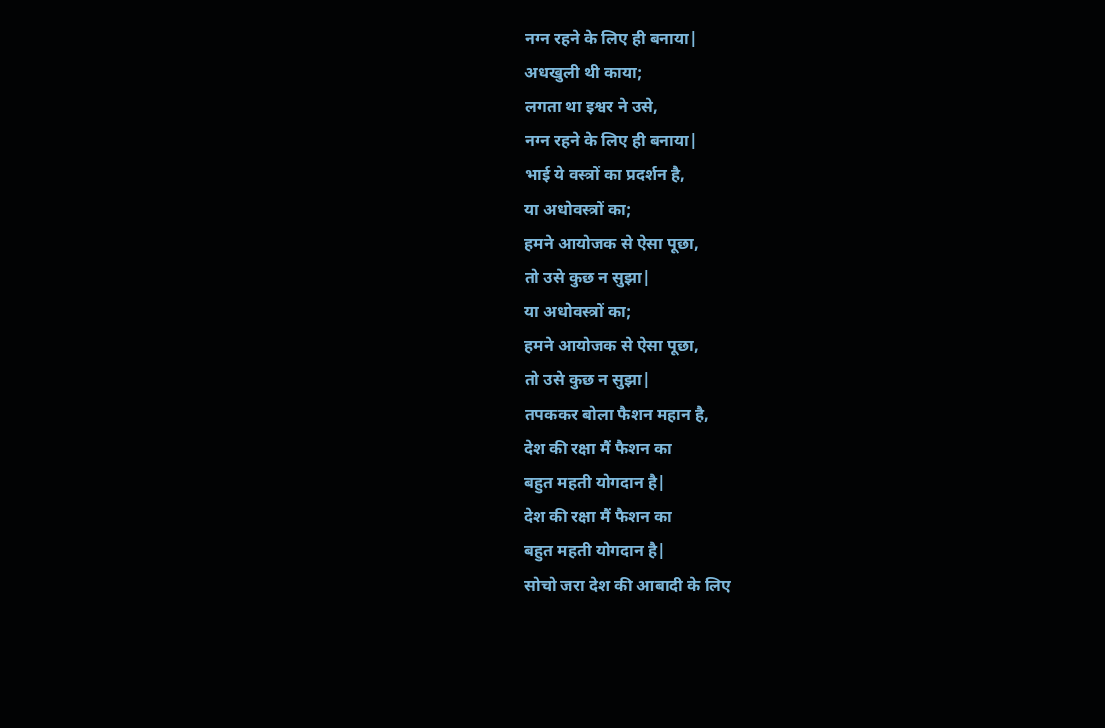नग्न रहने के लिए ही बनाया|
अधखुली थी काया;
लगता था इश्वर ने उसे,
नग्न रहने के लिए ही बनाया|
भाई ये वस्त्रों का प्रदर्शन है,
या अधोवस्त्रों का;
हमने आयोजक से ऐसा पूछा,
तो उसे कुछ न सुझा|
या अधोवस्त्रों का;
हमने आयोजक से ऐसा पूछा,
तो उसे कुछ न सुझा|
तपककर बोला फैशन महान है,
देश की रक्षा मैं फैशन का
बहुत महती योगदान है|
देश की रक्षा मैं फैशन का
बहुत महती योगदान है|
सोचो जरा देश की आबादी के लिए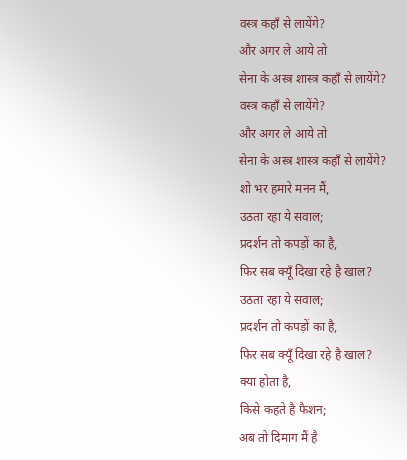वस्त्र कहाँ से लायेंगे?
और अगर ले आये तो
सेना के अस्त्र शास्त्र कहाँ से लायेंगे?
वस्त्र कहाँ से लायेंगे?
और अगर ले आये तो
सेना के अस्त्र शास्त्र कहाँ से लायेंगे?
शो भर हमारे मनन मैं,
उठता रहा ये सवाल;
प्रदर्शन तो कपड़ों का है,
फिर सब क्यूँ दिखा रहे है खाल?
उठता रहा ये सवाल;
प्रदर्शन तो कपड़ों का है,
फिर सब क्यूँ दिखा रहे है खाल?
क्या होता है,
किसे कहते है फैशन;
अब तो दिमाग मैं है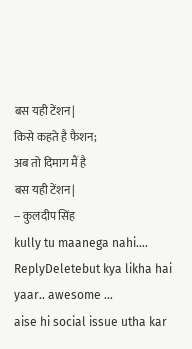बस यही टेंशन|
किसे कहते है फैशन;
अब तो दिमाग मैं है
बस यही टेंशन|
-- कुलदीप सिंह
kully tu maanega nahi....
ReplyDeletebut kya likha hai yaar.. awesome ...
aise hi social issue utha kar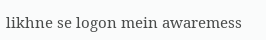likhne se logon mein awaremess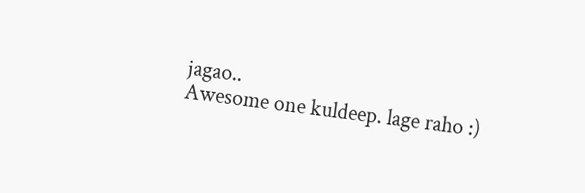jagao..
Awesome one kuldeep. lage raho :)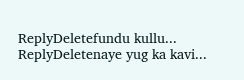ReplyDeletefundu kullu...
ReplyDeletenaye yug ka kavi...